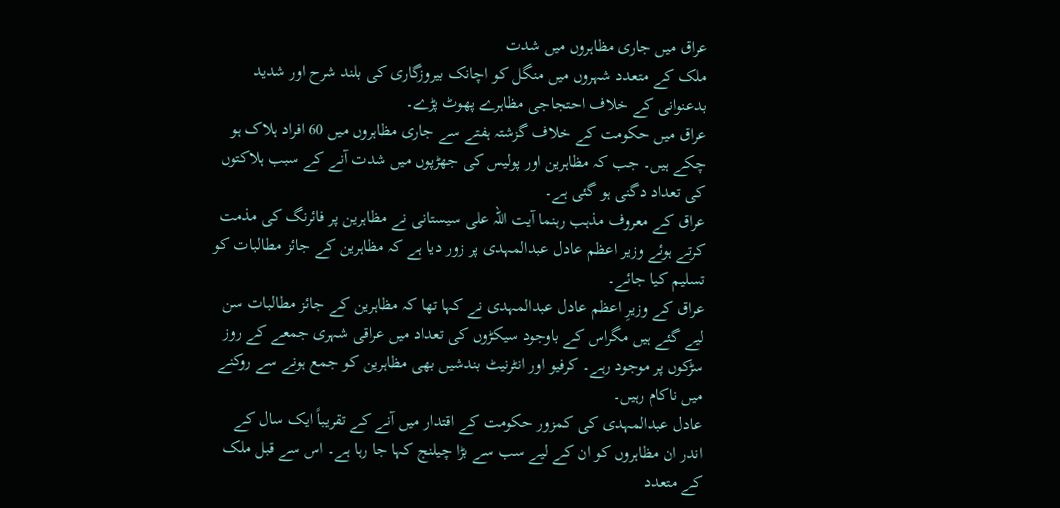عراق میں جاری مظاہروں میں شدت
ملک کے متعدد شہروں میں منگل کو اچانک بیروزگاری کی بلند شرح اور شدید بدعنوانی کے خلاف احتجاجی مظاہرے پھوٹ پڑے۔
عراق میں حکومت کے خلاف گزشتہ ہفتے سے جاری مظاہروں میں 60 افراد ہلاک ہو چکے ہیں۔ جب کہ مظاہرین اور پولیس کی جھڑپوں میں شدت آنے کے سبب ہلاکتوں کی تعداد دگنی ہو گئی ہے۔
عراق کے معروف مذہب رہنما آیت اللہ علی سیستانی نے مظاہرین پر فائرنگ کی مذمت کرتے ہوئے وزیر اعظم عادل عبدالمہدی پر زور دیا ہے کہ مظاہرین کے جائز مطالبات کو تسلیم کیا جائے۔
عراق کے وزیرِ اعظم عادل عبدالمہدی نے کہا تھا کہ مظاہرین کے جائز مطالبات سن لیے گئے ہیں مگراس کے باوجود سیکڑوں کی تعداد میں عراقی شہری جمعے کے روز سڑکوں پر موجود رہے۔ کرفیو اور انٹرنیٹ بندشیں بھی مظاہرین کو جمع ہونے سے روکنے میں ناکام رہیں۔
عادل عبدالمہدی کی کمزور حکومت کے اقتدار میں آنے کے تقریباً ایک سال کے اندر ان مظاہروں کو ان کے لیے سب سے بڑا چیلنج کہا جا رہا ہے۔ اس سے قبل ملک کے متعدد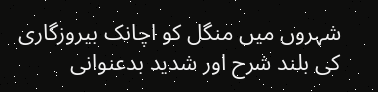شہروں میں منگل کو اچانک بیروزگاری کی بلند شرح اور شدید بدعنوانی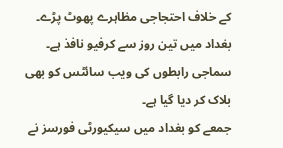کے خلاف احتجاجی مظاہرے پھوٹ پڑے۔ بغداد میں تین روز سے کرفیو نافذ ہے۔ سماجی رابطوں کی ویب سائٹس کو بھی بلاک کر دیا گیا ہے۔
جمعے کو بغداد میں سیکیورٹی فورسز نے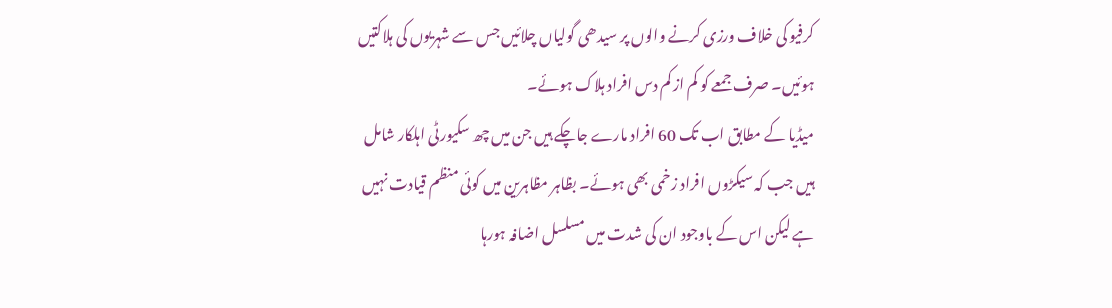کرفیو کی خلاف ورزی کرنے والوں پر سیدھی گولیاں چلائیں جس سے شہریوں کی ہلاکتیں ہوئیں۔ صرف جمعے کو کم از کم دس افراد ہلاک ہوئے۔
میڈیا کے مطابق اب تک 60 افراد مارے جاچکے ہیں جن میں چھ سکیورٹی اہلکار شامل ہیں جب کہ سیکڑوں افراد زخمی بھی ہوئے۔ بظاہر مظاہرین میں کوئی منظم قیادت نہیں ہے لیکن اس کے باوجود ان کی شدت میں مسلسل اضافہ ہورہا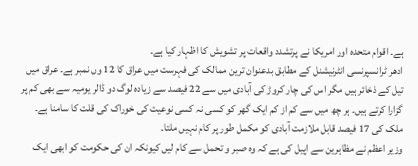ہے۔ اقوام متحدہ اور امریکا نے پرتشدد واقعات پر تشویش کا اظہار کیا ہے۔
ادھر ٹرانسپرنسی انٹرنیشنل کے مطابق بدعنوان ترین ممالک کی فہرست میں عراق کا 12 وں نمبر ہے۔ عراق میں تیل کے ذخائر ہیں مگر اس کی چار کروڑ کی آبادی میں سے 22 فیصد سے زیادہ لوگ دو ڈالر یومیہ سے بھی کم پر گزارا کرتے ہیں۔ ہر چھ میں سے کم از کم ایک گھر کو کسی نہ کسی نوعیت کی خوراک کی قلت کا سامنا ہے۔ ملک کی 17 فیصد قابل ملازمت آبادی کو مکمل طور پر کام نہیں ملتا۔
وزیر اعظم نے مظاہرین سے اپیل کی ہے کہ وہ صبر و تحمل سے کام لیں کیونکہ ان کی حکومت کو ابھی ایک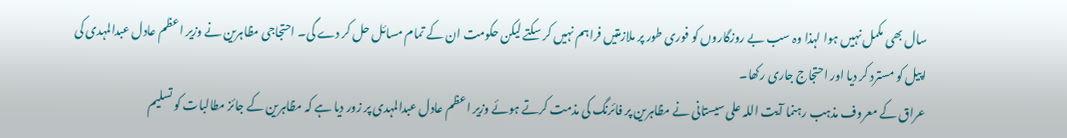سال بھی مکمل نہیں ہوا لہذا وہ سب بے روزگاروں کو فوری طور پر ملازمتیں فراہم نہیں کر سکتے لیکن حکومت ان کے تمام مسائل حل کر دے گی۔ احتجاجی مظاہرین نے وزیر اعظم عادل عبدالمہدی کی اپیل کو مسترد کر دیا اور احتجاج جاری رکھا۔
عراق کے معروف مذہب رہنما آیت اللہ علی سیستانی نے مظاہرین پر فائرنگ کی مذمت کرتے ہوئے وزیر اعظم عادل عبدالمہدی پر زور دیا ہے کہ مظاہرین کے جائز مطالبات کو تسلیم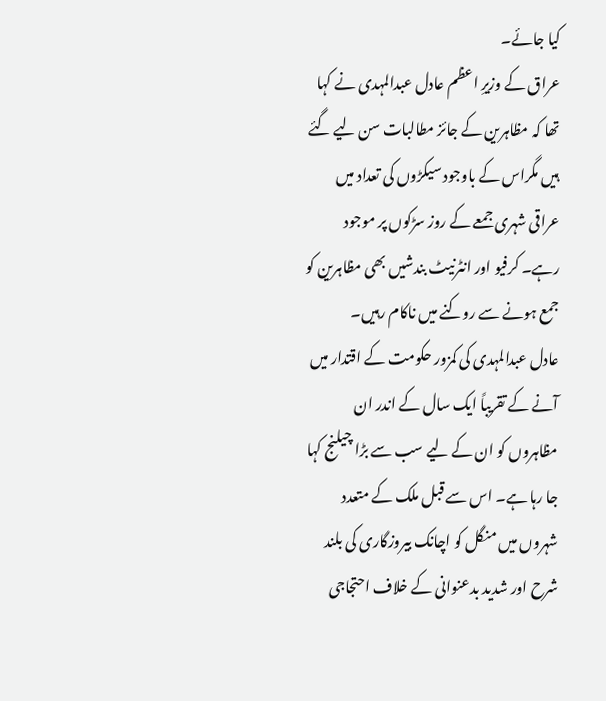کیا جائے۔
عراق کے وزیرِ اعظم عادل عبدالمہدی نے کہا تھا کہ مظاہرین کے جائز مطالبات سن لیے گئے ہیں مگراس کے باوجود سیکڑوں کی تعداد میں عراقی شہری جمعے کے روز سڑکوں پر موجود رہے۔ کرفیو اور انٹرنیٹ بندشیں بھی مظاہرین کو جمع ہونے سے روکنے میں ناکام رہیں۔
عادل عبدالمہدی کی کمزور حکومت کے اقتدار میں آنے کے تقریباً ایک سال کے اندر ان مظاہروں کو ان کے لیے سب سے بڑا چیلنج کہا جا رہا ہے۔ اس سے قبل ملک کے متعدد شہروں میں منگل کو اچانک بیروزگاری کی بلند شرح اور شدید بدعنوانی کے خلاف احتجاجی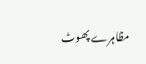مظاہرے پھوٹ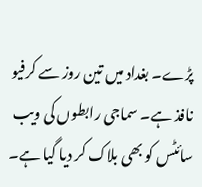پڑے۔ بغداد میں تین روز سے کرفیو نافذ ہے۔ سماجی رابطوں کی ویب سائٹس کو بھی بلاک کر دیا گیا ہے۔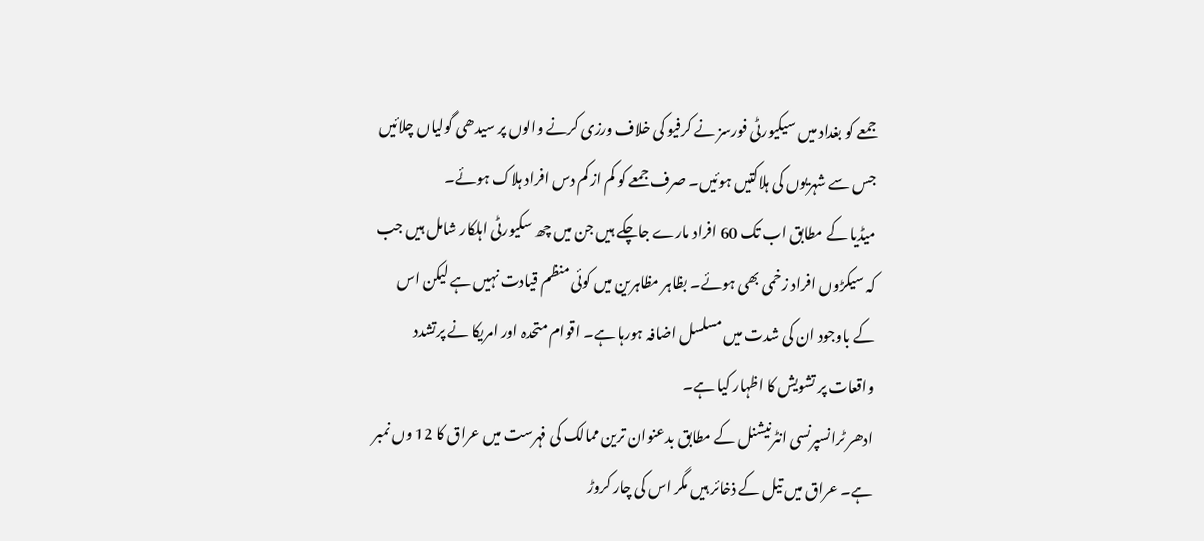جمعے کو بغداد میں سیکیورٹی فورسز نے کرفیو کی خلاف ورزی کرنے والوں پر سیدھی گولیاں چلائیں جس سے شہریوں کی ہلاکتیں ہوئیں۔ صرف جمعے کو کم از کم دس افراد ہلاک ہوئے۔
میڈیا کے مطابق اب تک 60 افراد مارے جاچکے ہیں جن میں چھ سکیورٹی اہلکار شامل ہیں جب کہ سیکڑوں افراد زخمی بھی ہوئے۔ بظاہر مظاہرین میں کوئی منظم قیادت نہیں ہے لیکن اس کے باوجود ان کی شدت میں مسلسل اضافہ ہورہا ہے۔ اقوام متحدہ اور امریکا نے پرتشدد واقعات پر تشویش کا اظہار کیا ہے۔
ادھر ٹرانسپرنسی انٹرنیشنل کے مطابق بدعنوان ترین ممالک کی فہرست میں عراق کا 12 وں نمبر ہے۔ عراق میں تیل کے ذخائر ہیں مگر اس کی چار کروڑ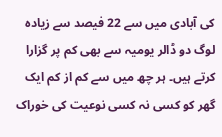کی آبادی میں سے 22 فیصد سے زیادہ لوگ دو ڈالر یومیہ سے بھی کم پر گزارا کرتے ہیں۔ ہر چھ میں سے کم از کم ایک گھر کو کسی نہ کسی نوعیت کی خوراک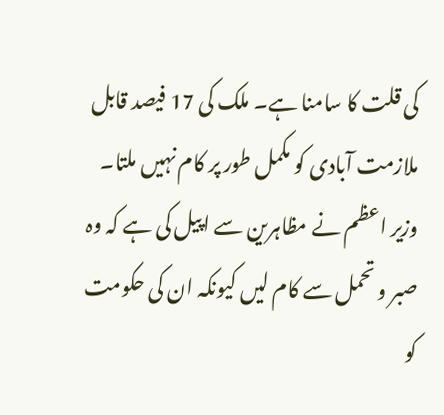کی قلت کا سامنا ہے۔ ملک کی 17 فیصد قابل ملازمت آبادی کو مکمل طور پر کام نہیں ملتا۔
وزیر اعظم نے مظاہرین سے اپیل کی ہے کہ وہ صبر و تحمل سے کام لیں کیونکہ ان کی حکومت کو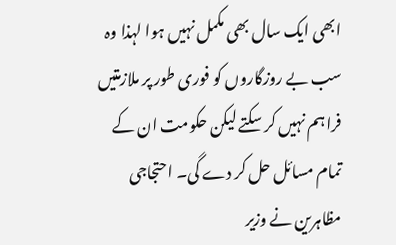ابھی ایک سال بھی مکمل نہیں ہوا لہذا وہ سب بے روزگاروں کو فوری طور پر ملازمتیں فراہم نہیں کر سکتے لیکن حکومت ان کے تمام مسائل حل کر دے گی۔ احتجاجی مظاہرین نے وزیر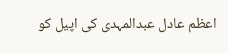اعظم عادل عبدالمہدی کی اپیل کو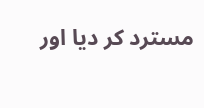مسترد کر دیا اور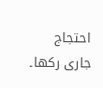احتجاج جاری رکھا۔